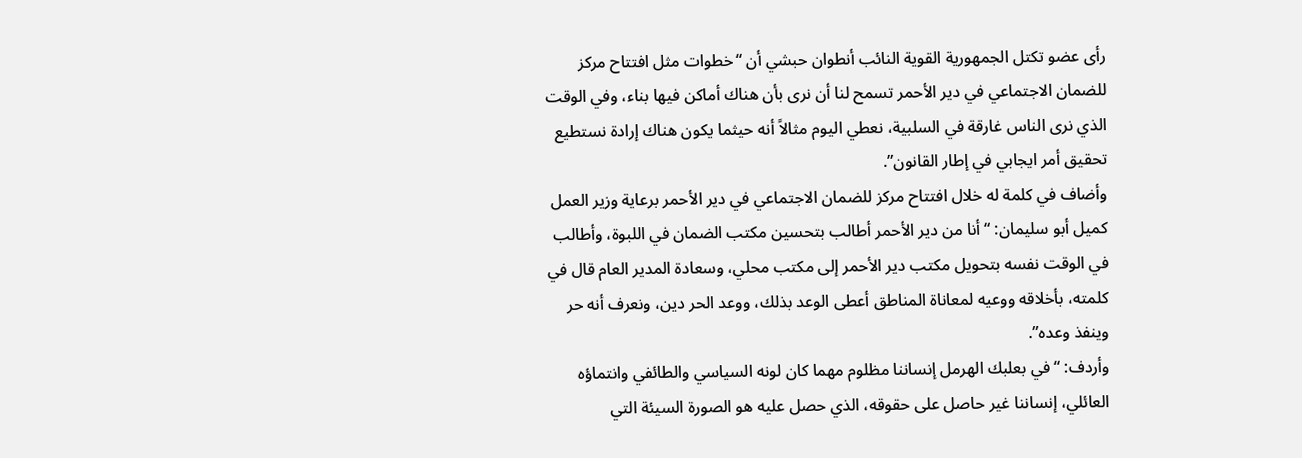رأى عضو تكتل الجمهورية القوية النائب أنطوان حبشي أن “خطوات مثل افتتاح مركز للضمان الاجتماعي في دير الأحمر تسمح لنا أن نرى بأن هناك أماكن فيها بناء، وفي الوقت الذي نرى الناس غارقة في السلبية، نعطي اليوم مثالاً أنه حيثما يكون هناك إرادة نستطيع تحقيق أمر ايجابي في إطار القانون”.
وأضاف في كلمة له خلال افتتاح مركز للضمان الاجتماعي في دير الأحمر برعاية وزير العمل كميل أبو سليمان: “أنا من دير الأحمر أطالب بتحسين مكتب الضمان في اللبوة، وأطالب في الوقت نفسه بتحويل مكتب دير الأحمر إلى مكتب محلي، وسعادة المدير العام قال في كلمته، بأخلاقه ووعيه لمعاناة المناطق أعطى الوعد بذلك، ووعد الحر دين، ونعرف أنه حر وينفذ وعده”.
وأردف: “في بعلبك الهرمل إنساننا مظلوم مهما كان لونه السياسي والطائفي وانتماؤه العائلي، إنساننا غير حاصل على حقوقه، الذي حصل عليه هو الصورة السيئة التي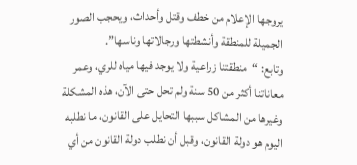يروجها الإعلام من خطف وقتل وأحداث، ويحجب الصور الجميلة للمنطقة وأنشطتها ورجالاتها وناسها”.
وتابع: “منطقتنا زراعية ولا يوجد فيها مياه للري، وعمر معاناتنا أكثر من 50 سنة ولم تحل حتى الآن، هذه المشكلة وغيرها من المشاكل سببها التحايل على القانون، ما نطلبه اليوم هو دولة القانون، وقبل أن نطلب دولة القانون من أي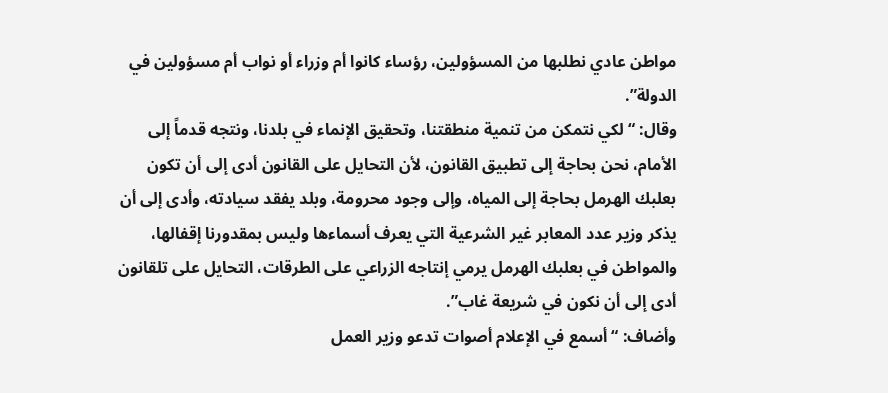مواطن عادي نطلبها من المسؤولين، رؤساء كانوا أم وزراء أو نواب أم مسؤولين في الدولة”.
وقال: “لكي نتمكن من تنمية منطقتنا، وتحقيق الإنماء في بلدنا، ونتجه قدماً إلى الأمام، نحن بحاجة إلى تطبيق القانون، لأن التحايل على القانون أدى إلى أن تكون بعلبك الهرمل بحاجة إلى المياه، وإلى وجود محرومة، وبلد يفقد سيادته، وأدى إلى أن يذكر وزير عدد المعابر غير الشرعية التي يعرف أسماءها وليس بمقدورنا إقفالها، والمواطن في بعلبك الهرمل يرمي إنتاجه الزراعي على الطرقات، التحايل على تلقانون أدى إلى أن نكون في شريعة غاب”.
وأضاف: “أسمع في الإعلام أصوات تدعو وزير العمل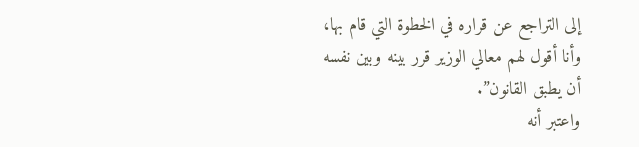إلى التراجع عن قراره في الخطوة التي قام بها، وأنا أقول لهم معالي الوزير قرر بينه وبين نفسه أن يطبق القانون”.
واعتبر أنه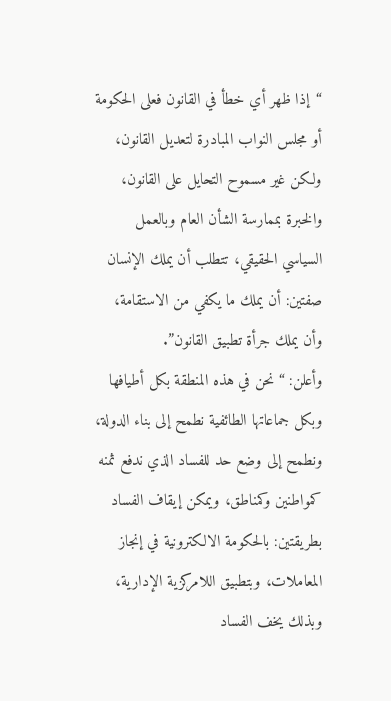“إذا ظهر أي خطأ في القانون فعلى الحكومة أو مجلس النواب المبادرة لتعديل القانون، ولكن غير مسموح التحايل على القانون، والخبرة بممارسة الشأن العام وبالعمل السياسي الحقيقي، تتطلب أن يملك الإنسان صفتين: أن يملك ما يكفي من الاستقامة، وأن يملك جرأة تطبيق القانون”.
وأعلن: “نحن في هذه المنطقة بكل أطيافها وبكل جماعاتها الطائفية نطمح إلى بناء الدولة، ونطمح إلى وضع حد للفساد الذي ندفع ثمنه كمواطنين وكمناطق، ويمكن إيقاف الفساد بطريقتين: بالحكومة الالكترونية في إنجاز المعاملات، وبتطبيق اللامركزية الإدارية، وبذلك يخف الفساد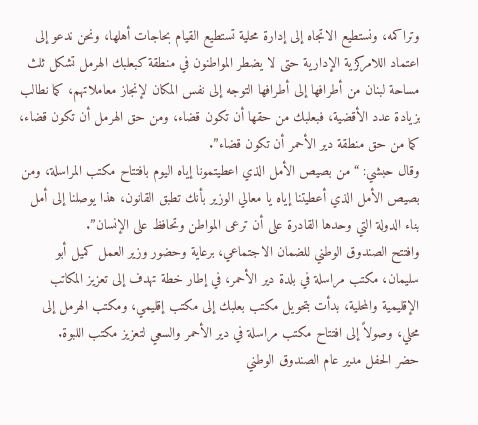وتراكمه، ونستطيع الاتجاه إلى إدارة محلية تستطيع القيام بحاجات أهلها، ونحن ندعو إلى اعتماد اللامركزية الإدارية حتى لا يضطر المواطنون في منطقة كبعلبك الهرمل تشكل ثلث مساحة لبنان من أطرافها إلى أطرافها التوجه إلى نفس المكان لإنجاز معاملاتهم، كما نطالب بزيادة عدد الأقضية، فبعلبك من حقها أن تكون قضاء، ومن حق الهرمل أن تكون قضاء، كما من حق منطقة دير الأحمر أن تكون قضاء”.
وقال حبشي: “من بصيص الأمل الذي اعطيتمونا إياه اليوم بافتتاح مكتب المراسلة، ومن بصيص الأمل الذي أعطيتنا إياه يا معالي الوزير بأنك تطبق القانون، هذا يوصلنا إلى أمل بناء الدولة التي وحدها القادرة على أن ترعى المواطن وتحافظ على الإنسان”.
وافتتح الصندوق الوطني للضمان الاجتماعي، برعاية وحضور وزير العمل كميل أبو سليمان، مكتب مراسلة في بلدة دير الأحمر، في إطار خطة تهدف إلى تعزيز المكاتب الإقليمية والمحلية، بدأت بتحويل مكتب بعلبك إلى مكتب إقليمي، ومكتب الهرمل إلى محلي، وصولاً إلى افتتاح مكتب مراسلة في دير الأحمر والسعي لتعزيز مكتب اللبوة.
حضر الحفل مدير عام الصندوق الوطني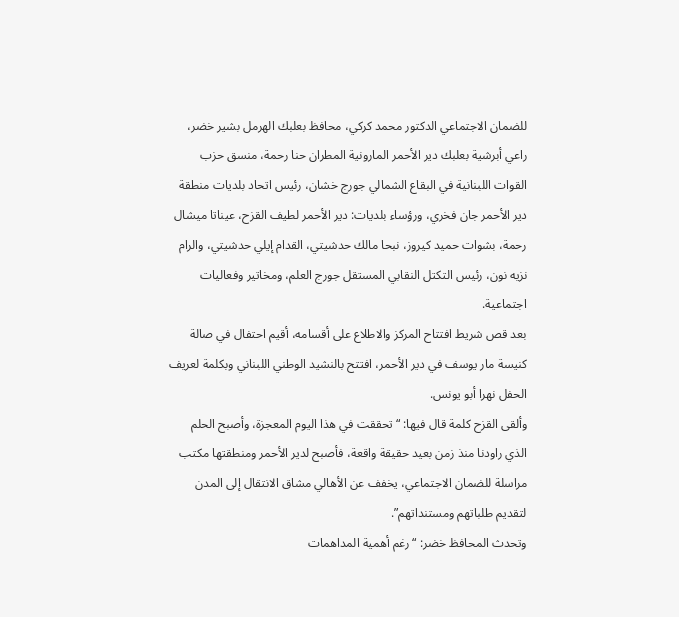للضمان الاجتماعي الدكتور محمد كركي، محافظ بعلبك الهرمل بشير خضر، راعي أبرشية بعلبك دير الأحمر المارونية المطران حنا رحمة، منسق حزب القوات اللبنانية في البقاع الشمالي جورج خشان، رئيس اتحاد بلديات منطقة دير الأحمر جان فخري، ورؤساء بلديات: دير الأحمر لطيف القزح، عيناتا ميشال رحمة، بشوات حميد كيروز، نبحا مالك حدشيتي، القدام إيلي حدشيتي، والرام نزيه نون، رئيس التكتل النقابي المستقل جورج العلم، ومخاتير وفعاليات اجتماعية.
بعد قص شريط افتتاح المركز والاطلاع على أقسامه، أقيم احتفال في صالة كنيسة مار يوسف في دير الأحمر، افتتح بالنشيد الوطني اللبناني وبكلمة لعريف الحفل نهرا أبو يونس.
وألقى القزح كلمة قال فيها: “تحققت في هذا اليوم المعجزة، وأصبح الحلم الذي راودنا منذ زمن بعيد حقيقة واقعة، فأصبح لدير الأحمر ومنطقتها مكتب مراسلة للضمان الاجتماعي، يخفف عن الأهالي مشاق الانتقال إلى المدن لتقديم طلباتهم ومستنداتهم”.
وتحدث المحافظ خضر: “رغم أهمية المداهمات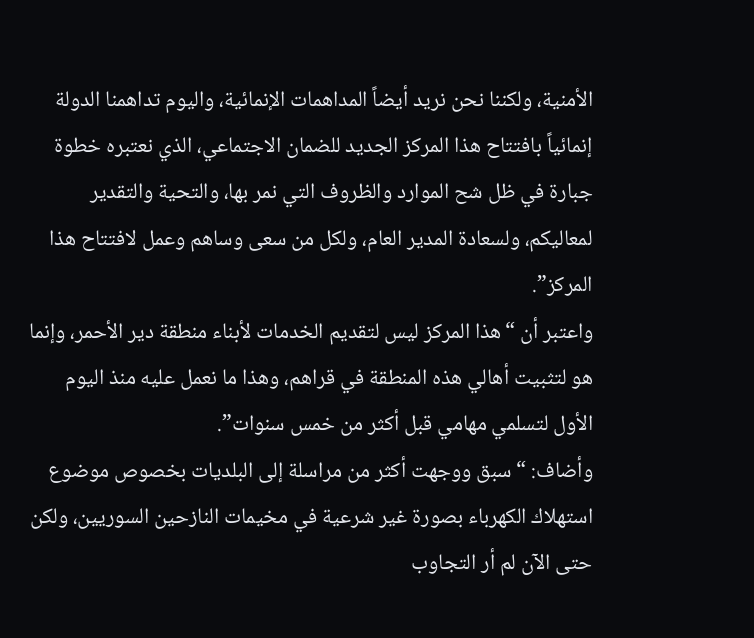الأمنية، ولكننا نحن نريد أيضاً المداهمات الإنمائية، واليوم تداهمنا الدولة إنمائياً بافتتاح هذا المركز الجديد للضمان الاجتماعي، الذي نعتبره خطوة جبارة في ظل شح الموارد والظروف التي نمر بها، والتحية والتقدير لمعاليكم، ولسعادة المدير العام، ولكل من سعى وساهم وعمل لافتتاح هذا المركز”.
واعتبر أن “هذا المركز ليس لتقديم الخدمات لأبناء منطقة دير الأحمر، وإنما هو لتثبيت أهالي هذه المنطقة في قراهم، وهذا ما نعمل عليه منذ اليوم الأول لتسلمي مهامي قبل أكثر من خمس سنوات”.
وأضاف: “سبق ووجهت أكثر من مراسلة إلى البلديات بخصوص موضوع استهلاك الكهرباء بصورة غير شرعية في مخيمات النازحين السوريين، ولكن حتى الآن لم أر التجاوب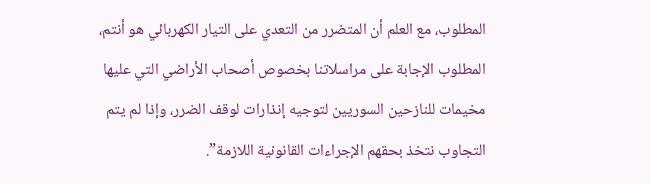المطلوب، مع العلم أن المتضرر من التعدي على التيار الكهربائي هو أنتم، المطلوب الإجابة على مراسلاتنا بخصوص أصحاب الأراضي التي عليها مخيمات للنازحين السوريين لتوجيه إنذارات لوقف الضرر، وإذا لم يتم التجاوب نتخذ بحقهم الإجراءات القانونية اللازمة”.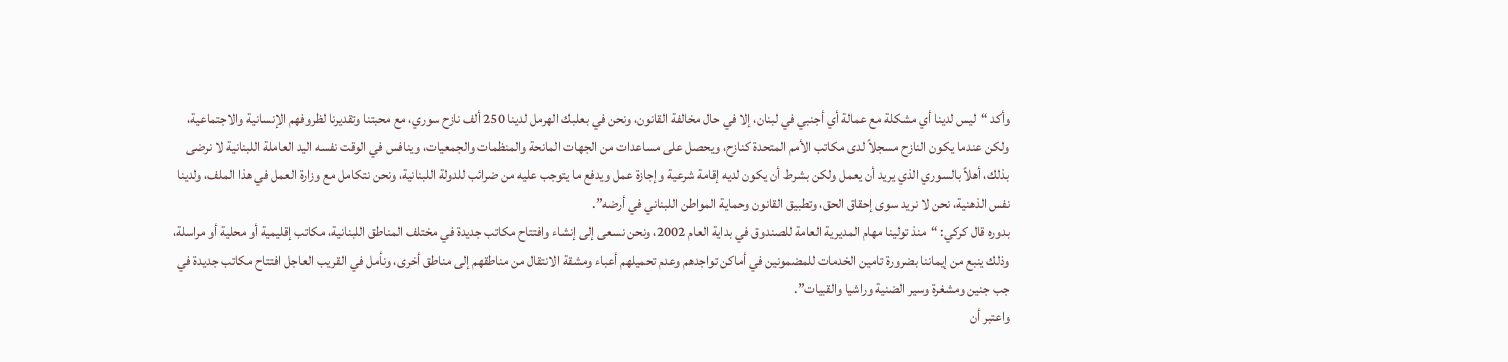وأكد “ليس لدينا أي مشكلة مع عمالة أي أجنبي في لبنان، إلا في حال مخالفة القانون، ونحن في بعلبك الهرمل لدينا 250 ألف نازح سوري، مع محبتنا وتقديرنا لظروفهم الإنسانية والاجتماعية، ولكن عندما يكون النازح مسجلاً لدى مكاتب الأمم المتحدة كنازح، ويحصل على مساعدات من الجهات المانحة والمنظمات والجمعيات، وينافس في الوقت نفسه اليد العاملة اللبنانية لا نرضى بذلك، أهلاً بالسوري الذي يريد أن يعمل ولكن بشرط أن يكون لديه إقامة شرعية وإجازة عمل ويدفع ما يتوجب عليه من ضرائب للدولة اللبنانية، ونحن نتكامل مع وزارة العمل في هذا الملف، ولدينا نفس الذهنية، نحن لا نريد سوى إحقاق الحق، وتطبيق القانون وحماية المواطن اللبناني في أرضه”.
بدوره قال كركي: “منذ تولينا مهام المديرية العامة للصندوق في بداية العام 2002، ونحن نسعى إلى إنشاء وافتتاح مكاتب جديدة في مختلف المناطق اللبنانية، مكاتب إقليمية أو محلية أو مراسلة، وذلك ينبع من إيماننا بضرورة تامين الخدمات للمضمونين في أماكن تواجدهم وعدم تحميلهم أعباء ومشقة الانتقال من مناطقهم إلى مناطق أخرى، ونأمل في القريب العاجل افتتاح مكاتب جديدة في جب جنين ومشغرة وسير الضنية وراشيا والقبيات”.
واعتبر أن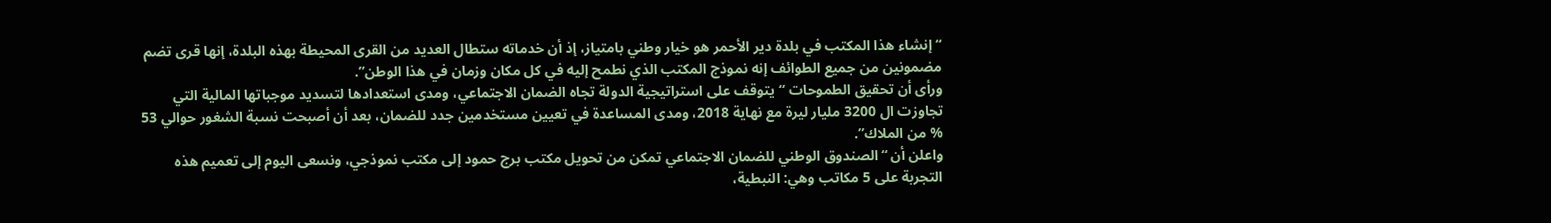“إنشاء هذا المكتب في بلدة دير الأحمر هو خيار وطني بامتياز، إذ أن خدماته ستطال العديد من القرى المحيطة بهذه البلدة، إنها قرى تضم مضمونین من جميع الطوائف إنه نموذج المكتب الذي نطمح إليه في كل مكان وزمان في هذا الوطن”.
ورأى أن تحقيق الطموحات “يتوقف على استراتيجية الدولة تجاه الضمان الاجتماعي، ومدى استعدادها لتسديد موجباتها المالية التي تجاوزت ال 3200 مليار ليرة مع نهاية 2018، ومدى المساعدة في تعيين مستخدمين جدد للضمان، بعد أن أصبحت نسبة الشغور حوالي 53 % من الملاك”.
واعلن أن “الصندوق الوطني للضمان الاجتماعي تمكن من تحويل مكتب برج حمود إلى مكتب نموذجي، ونسعى اليوم إلى تعميم هذه التجربة على 5 مكاتب وهي: النبطية،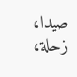صيدا، زحلة،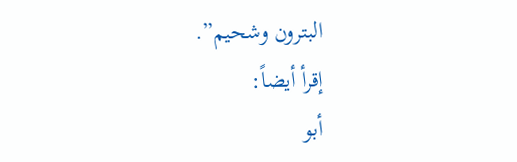البترون وشحيم”.
إقرأ أيضاً:
أبو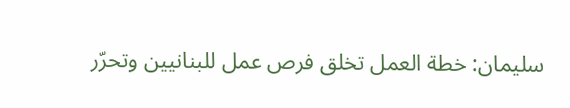سليمان: خطة العمل تخلق فرص عمل للبنانيين وتحرّر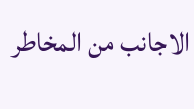الاجانب من المخاطر